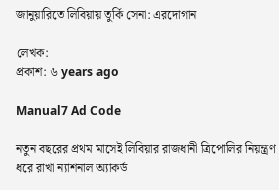জানুয়ারিতে লিবিয়ায় তুর্কি সেনা: এরদোগান

লেখক:
প্রকাশ: ৬ years ago

Manual7 Ad Code

নতুন বছরের প্রথম মাসেই লিবিয়ার রাজধানী ত্রিপোলির নিয়ন্ত্রণ ধরে রাখা ন্যাশনাল অ্যাকর্ড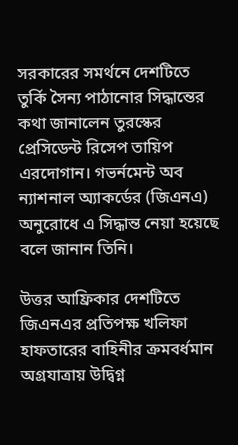সরকারের সমর্থনে দেশটিতে তুর্কি সৈন্য পাঠানোর সিদ্ধান্তের কথা জানালেন তুরস্কের প্রেসিডেন্ট রিসেপ তায়িপ এরদোগান। গভর্নমেন্ট অব ন্যাশনাল অ্যাকর্ডের (জিএনএ) অনুরোধে এ সিদ্ধান্ত নেয়া হয়েছে বলে জানান তিনি।

উত্তর আফ্রিকার দেশটিতে জিএনএর প্রতিপক্ষ খলিফা হাফতারের বাহিনীর ক্রমবর্ধমান অগ্রযাত্রায় উদ্বিগ্ন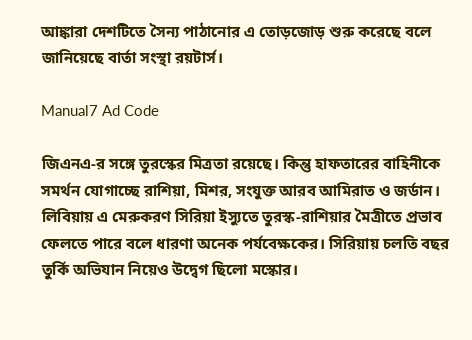আঙ্কারা দেশটিতে সৈন্য পাঠানোর এ তোড়জোড় শুরু করেছে বলে জানিয়েছে বার্তা সংস্থা রয়টার্স।

Manual7 Ad Code

জিএনএ-র সঙ্গে তুরস্কের মিত্রতা রয়েছে। কিন্তু হাফতারের বাহিনীকে সমর্থন যোগাচ্ছে রাশিয়া, মিশর, সংযুক্ত আরব আমিরাত ও জর্ডান। লিবিয়ায় এ মেরুকরণ সিরিয়া ইস্যুতে তুরস্ক-রাশিয়ার মৈত্রীতে প্রভাব ফেলতে পারে বলে ধারণা অনেক পর্যবেক্ষকের। সিরিয়ায় চলতি বছর তুর্কি অভিযান নিয়েও উদ্বেগ ছিলো মস্কোর।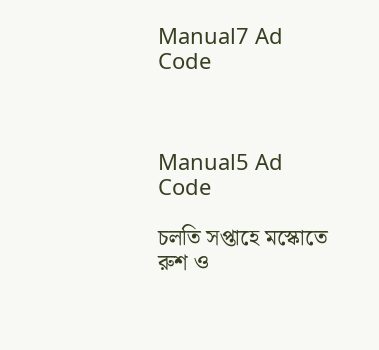Manual7 Ad Code



Manual5 Ad Code

চলতি সপ্তাহে মস্কোতে রুশ ও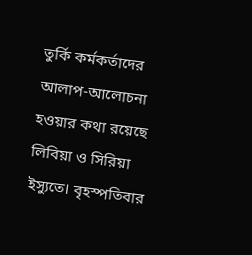তুর্কি কর্মকর্তাদের আলাপ-আলোচনা হওয়ার কথা রয়েছে লিবিয়া ও সিরিয়া ইস্যুতে। বৃহস্পতিবার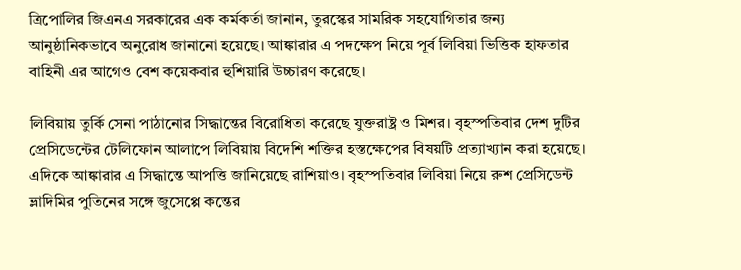ত্রিপোলির জিএনএ সরকারের এক কর্মকর্তা জানান, তুরস্কের সামরিক সহযোগিতার জন্য আনুষ্ঠানিকভাবে অনুরোধ জানানো হয়েছে। আঙ্কারার এ পদক্ষেপ নিয়ে পূর্ব লিবিয়া ভিত্তিক হাফতার বাহিনী এর আগেও বেশ কয়েকবার হুশিয়ারি উচ্চারণ করেছে।

লিবিয়ায় তুর্কি সেনা পাঠানোর সিদ্ধান্তের বিরোধিতা করেছে যুক্তরাষ্ট্র ও মিশর। বৃহস্পতিবার দেশ দুটির প্রেসিডেন্টের টেলিফোন আলাপে লিবিয়ায় বিদেশি শক্তির হস্তক্ষেপের বিষয়টি প্রত্যাখ্যান করা হয়েছে। এদিকে আঙ্কারার এ সিদ্ধান্তে আপত্তি জানিয়েছে রাশিয়াও। বৃহস্পতিবার লিবিয়া নিয়ে ‍রুশ প্রেসিডেন্ট ভ্লাদিমির পুতিনের সঙ্গে জুসেপ্পে কন্তের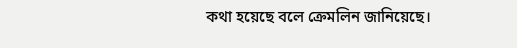কথা হয়েছে বলে ক্রেমলিন জানিয়েছে।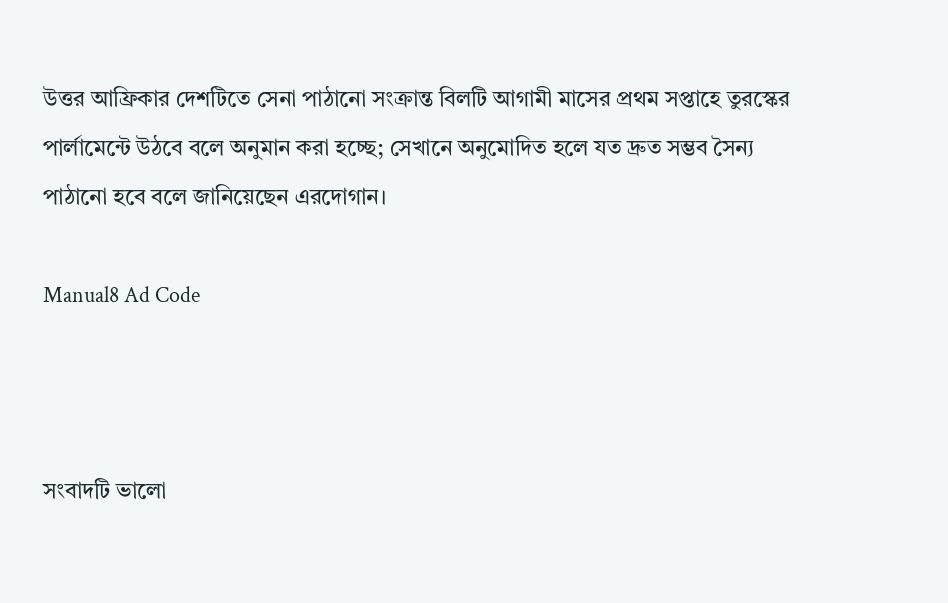উত্তর আফ্রিকার দেশটিতে সেনা পাঠানো সংক্রান্ত বিলটি আগামী মাসের প্রথম সপ্তাহে তুরস্কের পার্লামেন্টে উঠবে বলে অনুমান করা হচ্ছে; সেখানে অনুমোদিত হলে যত দ্রুত সম্ভব সৈন্য পাঠানো হবে বলে জানিয়েছেন এরদোগান।

Manual8 Ad Code



সংবাদটি ভালো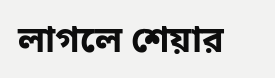লাগলে শেয়ার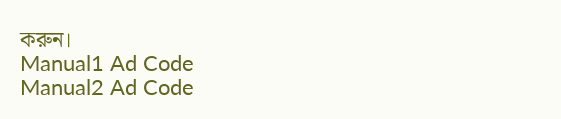করুন।
Manual1 Ad Code
Manual2 Ad Code